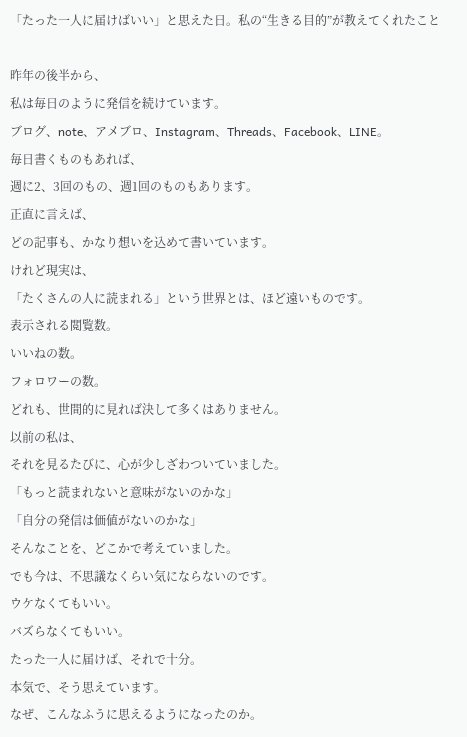「たった一人に届けばいい」と思えた日。私の“生きる目的”が教えてくれたこと

昨年の後半から、
私は毎日のように発信を続けています。
ブログ、note、アメブロ、Instagram、Threads、Facebook、LINE。
毎日書くものもあれば、
週に2、3回のもの、週1回のものもあります。
正直に言えば、
どの記事も、かなり想いを込めて書いています。
けれど現実は、
「たくさんの人に読まれる」という世界とは、ほど遠いものです。
表示される閲覧数。
いいねの数。
フォロワーの数。
どれも、世間的に見れば決して多くはありません。
以前の私は、
それを見るたびに、心が少しざわついていました。
「もっと読まれないと意味がないのかな」
「自分の発信は価値がないのかな」
そんなことを、どこかで考えていました。
でも今は、不思議なくらい気にならないのです。
ウケなくてもいい。
バズらなくてもいい。
たった一人に届けば、それで十分。
本気で、そう思えています。
なぜ、こんなふうに思えるようになったのか。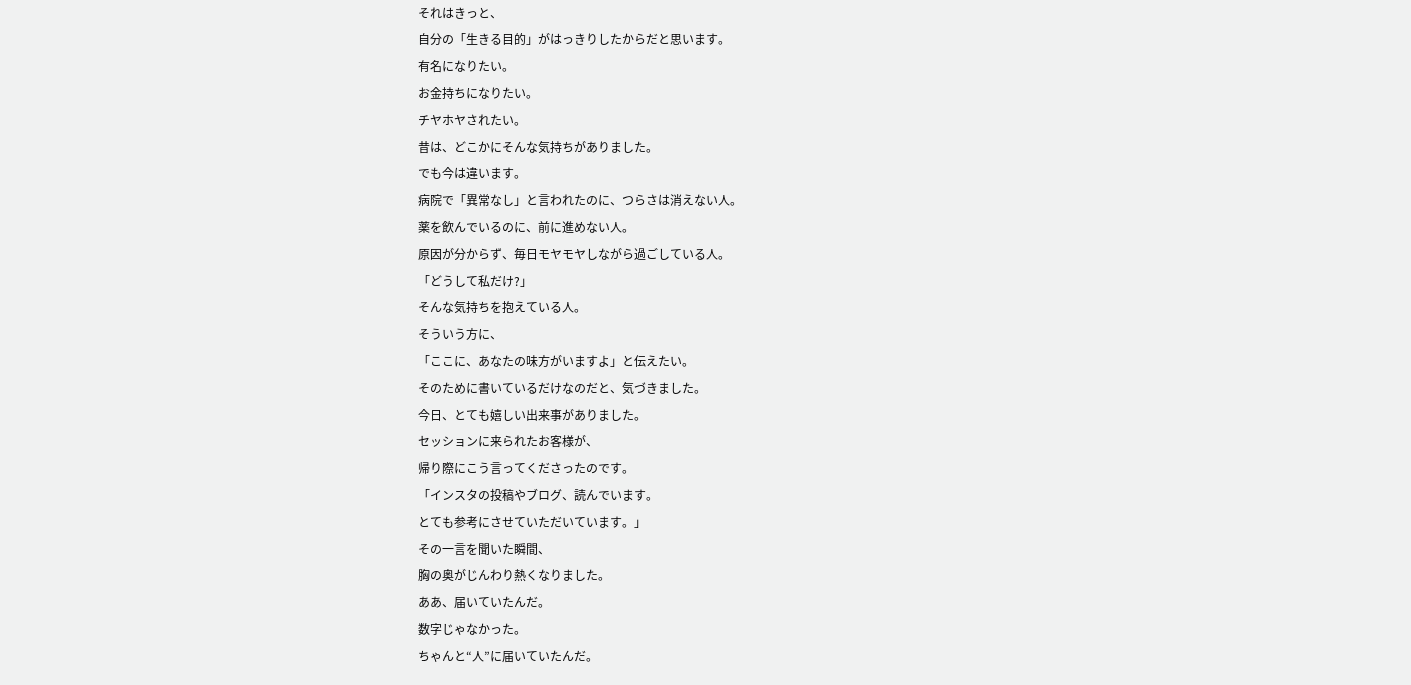それはきっと、
自分の「生きる目的」がはっきりしたからだと思います。
有名になりたい。
お金持ちになりたい。
チヤホヤされたい。
昔は、どこかにそんな気持ちがありました。
でも今は違います。
病院で「異常なし」と言われたのに、つらさは消えない人。
薬を飲んでいるのに、前に進めない人。
原因が分からず、毎日モヤモヤしながら過ごしている人。
「どうして私だけ?」
そんな気持ちを抱えている人。
そういう方に、
「ここに、あなたの味方がいますよ」と伝えたい。
そのために書いているだけなのだと、気づきました。
今日、とても嬉しい出来事がありました。
セッションに来られたお客様が、
帰り際にこう言ってくださったのです。
「インスタの投稿やブログ、読んでいます。
とても参考にさせていただいています。」
その一言を聞いた瞬間、
胸の奥がじんわり熱くなりました。
ああ、届いていたんだ。
数字じゃなかった。
ちゃんと“人”に届いていたんだ。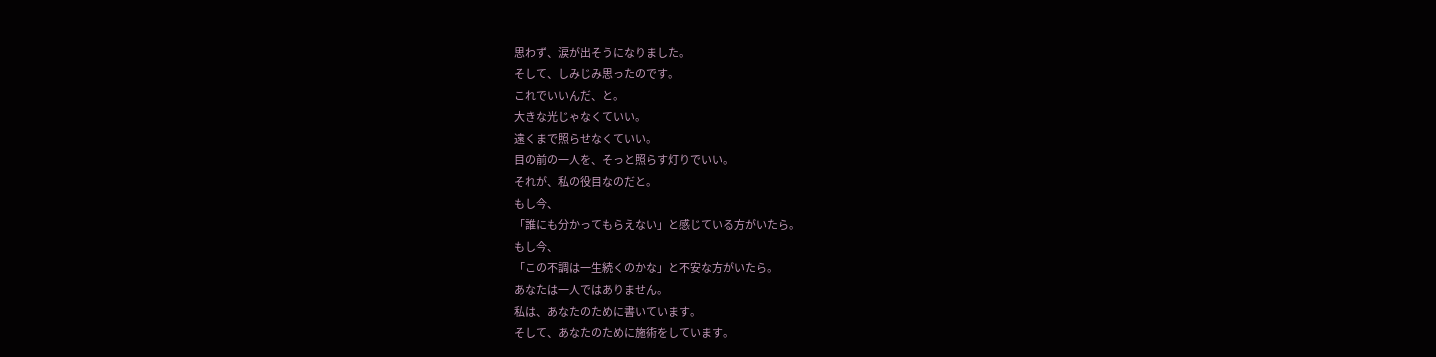思わず、涙が出そうになりました。
そして、しみじみ思ったのです。
これでいいんだ、と。
大きな光じゃなくていい。
遠くまで照らせなくていい。
目の前の一人を、そっと照らす灯りでいい。
それが、私の役目なのだと。
もし今、
「誰にも分かってもらえない」と感じている方がいたら。
もし今、
「この不調は一生続くのかな」と不安な方がいたら。
あなたは一人ではありません。
私は、あなたのために書いています。
そして、あなたのために施術をしています。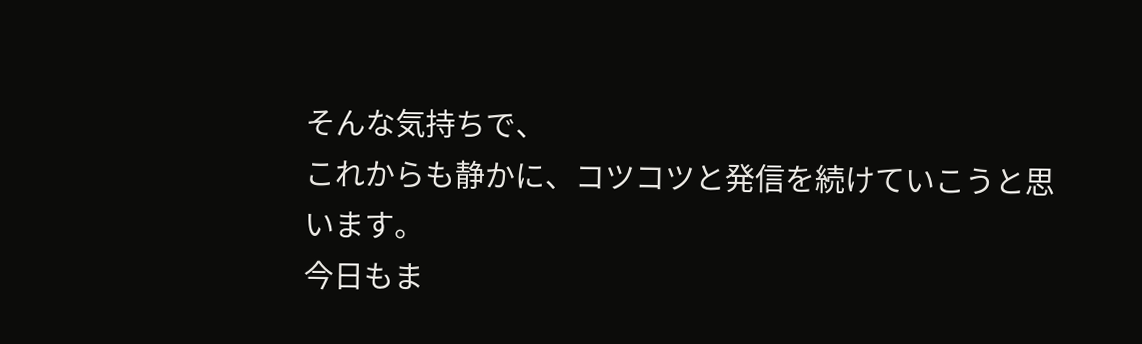そんな気持ちで、
これからも静かに、コツコツと発信を続けていこうと思います。
今日もま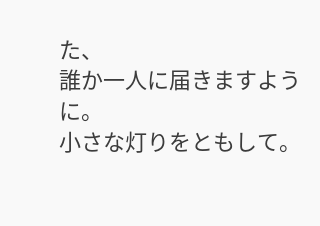た、
誰か一人に届きますように。
小さな灯りをともして。